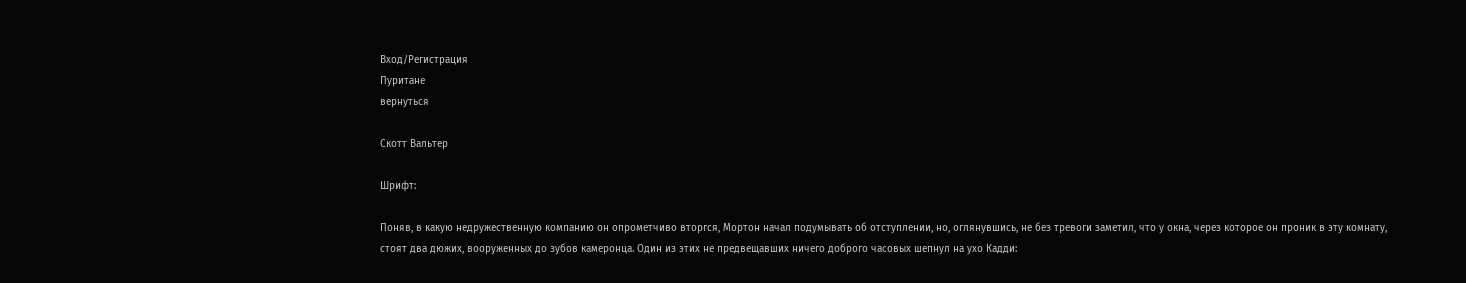Вход/Регистрация
Пуритане
вернуться

Скотт Вальтер

Шрифт:

Поняв, в какую недружественную компанию он опрометчиво вторгся, Мортон начал подумывать об отступлении, но, оглянувшись, не без тревоги заметил, что у окна, через которое он проник в эту комнату, стоят два дюжих, вооруженных до зубов камеронца. Один из этих не предвещавших ничего доброго часовых шепнул на ухо Кадди: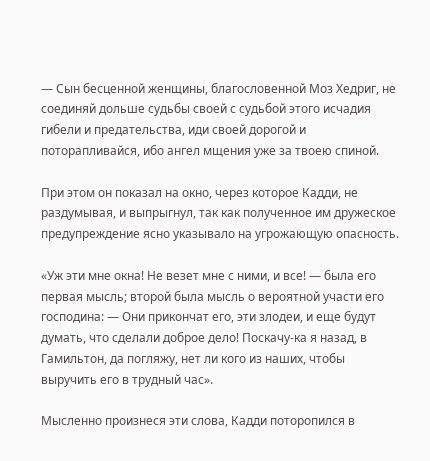— Сын бесценной женщины, благословенной Моз Хедриг, не соединяй дольше судьбы своей с судьбой этого исчадия гибели и предательства, иди своей дорогой и поторапливайся, ибо ангел мщения уже за твоею спиной.

При этом он показал на окно, через которое Кадди, не раздумывая, и выпрыгнул, так как полученное им дружеское предупреждение ясно указывало на угрожающую опасность.

«Уж эти мне окна! Не везет мне с ними, и все! — была его первая мысль; второй была мысль о вероятной участи его господина: — Они прикончат его, эти злодеи, и еще будут думать, что сделали доброе дело! Поскачу-ка я назад, в Гамильтон, да погляжу, нет ли кого из наших, чтобы выручить его в трудный час».

Мысленно произнеся эти слова, Кадди поторопился в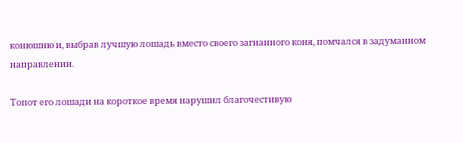конюшню и, выбрав лучшую лошадь вместо своего загнанного коня, помчался в задуманном направлении.

Топот его лошади на короткое время нарушил благочестивую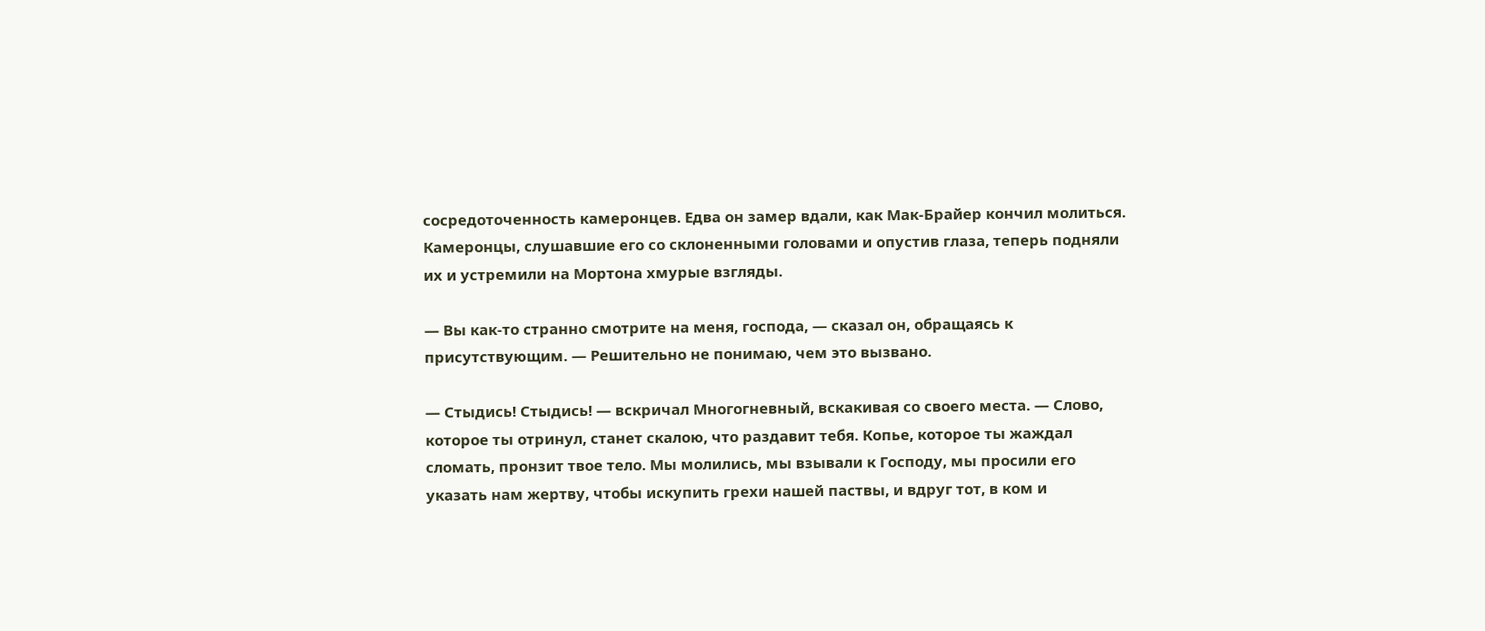сосредоточенность камеронцев. Едва он замер вдали, как Мак-Брайер кончил молиться. Камеронцы, слушавшие его со склоненными головами и опустив глаза, теперь подняли их и устремили на Мортона хмурые взгляды.

— Вы как-то странно смотрите на меня, господа, — сказал он, обращаясь к присутствующим. — Решительно не понимаю, чем это вызвано.

— Стыдись! Стыдись! — вскричал Многогневный, вскакивая со своего места. — Слово, которое ты отринул, станет скалою, что раздавит тебя. Копье, которое ты жаждал сломать, пронзит твое тело. Мы молились, мы взывали к Господу, мы просили его указать нам жертву, чтобы искупить грехи нашей паствы, и вдруг тот, в ком и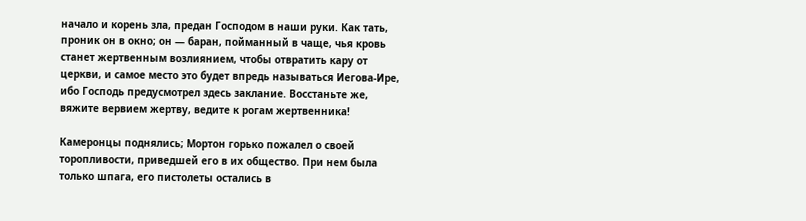начало и корень зла, предан Господом в наши руки. Как тать, проник он в окно; он — баран, пойманный в чаще, чья кровь станет жертвенным возлиянием, чтобы отвратить кару от церкви, и самое место это будет впредь называться Иегова-Ире, ибо Господь предусмотрел здесь заклание. Восстаньте же, вяжите вервием жертву, ведите к рогам жертвенника!

Камеронцы поднялись; Мортон горько пожалел о своей торопливости, приведшей его в их общество. При нем была только шпага, его пистолеты остались в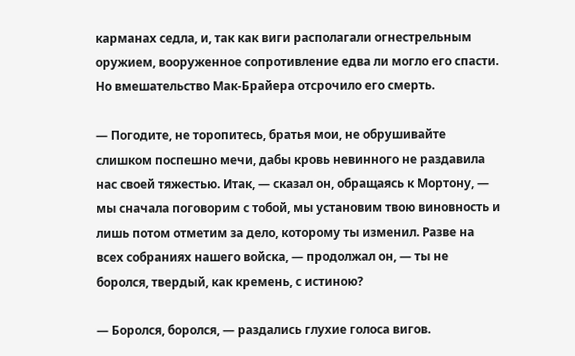карманах седла, и, так как виги располагали огнестрельным оружием, вооруженное сопротивление едва ли могло его спасти. Но вмешательство Мак-Брайера отсрочило его смерть.

— Погодите, не торопитесь, братья мои, не обрушивайте слишком поспешно мечи, дабы кровь невинного не раздавила нас своей тяжестью. Итак, — сказал он, обращаясь к Мортону, — мы сначала поговорим с тобой, мы установим твою виновность и лишь потом отметим за дело, которому ты изменил. Разве на всех собраниях нашего войска, — продолжал он, — ты не боролся, твердый, как кремень, с истиною?

— Боролся, боролся, — раздались глухие голоса вигов.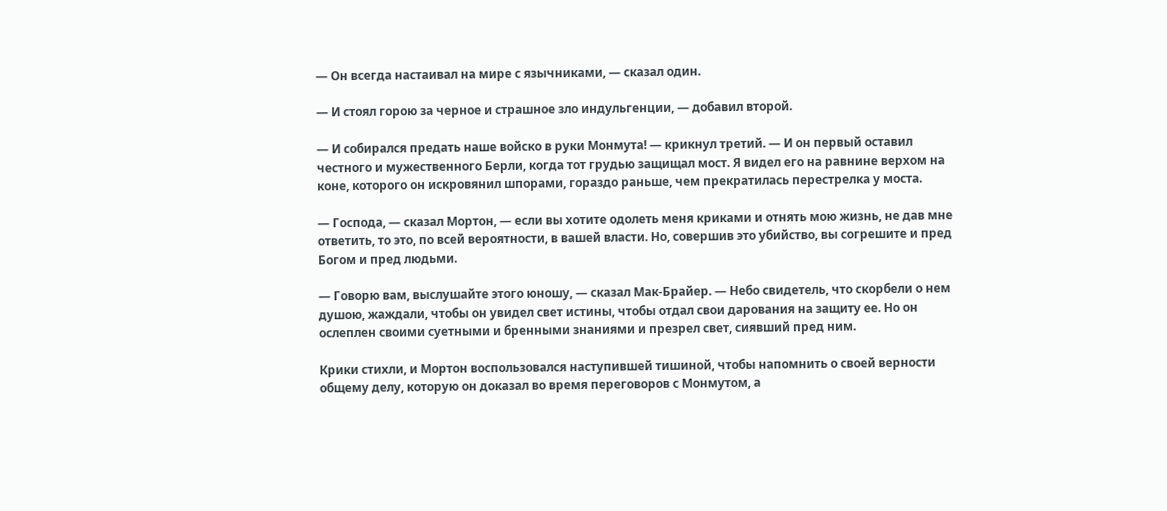— Он всегда настаивал на мире с язычниками, — сказал один.

— И стоял горою за черное и страшное зло индульгенции, — добавил второй.

— И собирался предать наше войско в руки Монмута! — крикнул третий. — И он первый оставил честного и мужественного Берли, когда тот грудью защищал мост. Я видел его на равнине верхом на коне, которого он искровянил шпорами, гораздо раньше, чем прекратилась перестрелка у моста.

— Господа, — сказал Мортон, — если вы хотите одолеть меня криками и отнять мою жизнь, не дав мне ответить, то это, по всей вероятности, в вашей власти. Но, совершив это убийство, вы согрешите и пред Богом и пред людьми.

— Говорю вам, выслушайте этого юношу, — сказал Мак-Брайер. — Небо свидетель, что скорбели о нем душою, жаждали, чтобы он увидел свет истины, чтобы отдал свои дарования на защиту ее. Но он ослеплен своими суетными и бренными знаниями и презрел свет, сиявший пред ним.

Крики стихли, и Мортон воспользовался наступившей тишиной, чтобы напомнить о своей верности общему делу, которую он доказал во время переговоров с Монмутом, а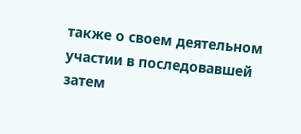также о своем деятельном участии в последовавшей затем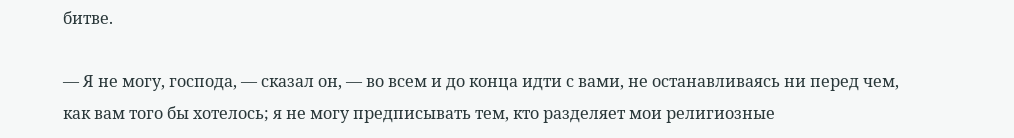битве.

— Я не могу, господа, — сказал он, — во всем и до конца идти с вами, не останавливаясь ни перед чем, как вам того бы хотелось; я не могу предписывать тем, кто разделяет мои религиозные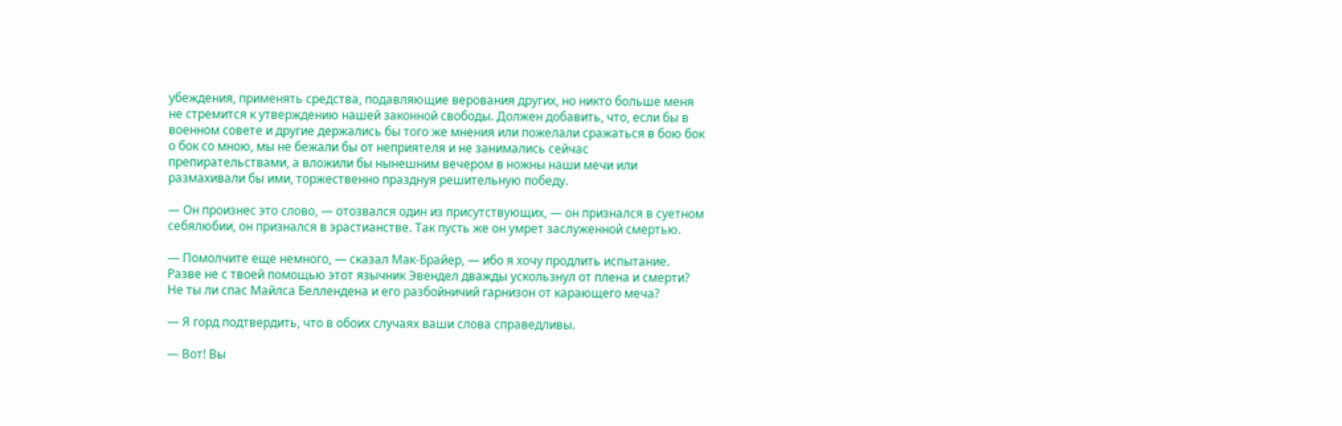убеждения, применять средства, подавляющие верования других, но никто больше меня не стремится к утверждению нашей законной свободы. Должен добавить, что, если бы в военном совете и другие держались бы того же мнения или пожелали сражаться в бою бок о бок со мною, мы не бежали бы от неприятеля и не занимались сейчас препирательствами, а вложили бы нынешним вечером в ножны наши мечи или размахивали бы ими, торжественно празднуя решительную победу.

— Он произнес это слово, — отозвался один из присутствующих, — он признался в суетном себялюбии, он признался в эрастианстве. Так пусть же он умрет заслуженной смертью.

— Помолчите еще немного, — сказал Мак-Брайер, — ибо я хочу продлить испытание. Разве не с твоей помощью этот язычник Эвендел дважды ускользнул от плена и смерти? Не ты ли спас Майлса Беллендена и его разбойничий гарнизон от карающего меча?

— Я горд подтвердить, что в обоих случаях ваши слова справедливы.

— Вот! Вы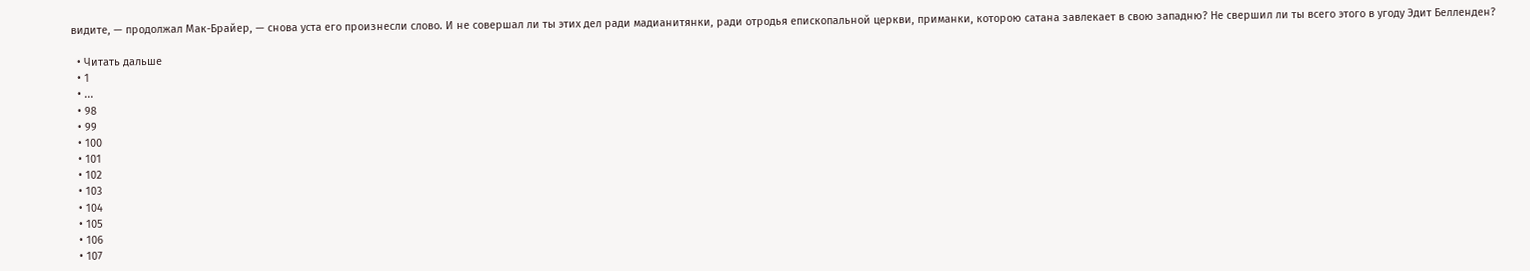видите, — продолжал Мак-Брайер, — снова уста его произнесли слово. И не совершал ли ты этих дел ради мадианитянки, ради отродья епископальной церкви, приманки, которою сатана завлекает в свою западню? Не свершил ли ты всего этого в угоду Эдит Белленден?

  • Читать дальше
  • 1
  • ...
  • 98
  • 99
  • 100
  • 101
  • 102
  • 103
  • 104
  • 105
  • 106
  • 107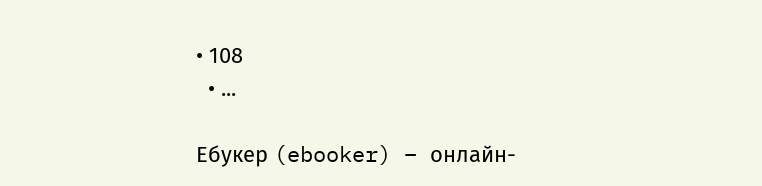• 108
  • ...

Ебукер (ebooker) – онлайн-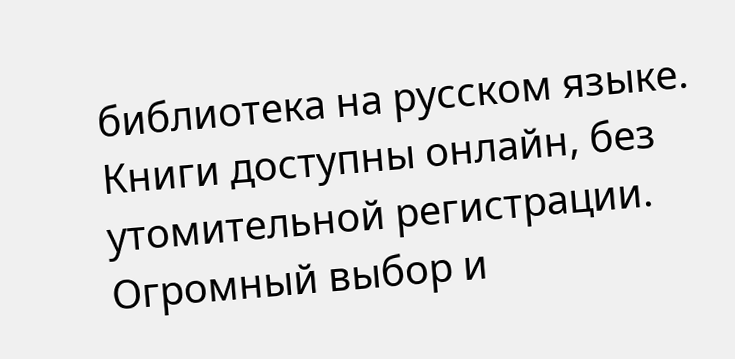библиотека на русском языке. Книги доступны онлайн, без утомительной регистрации. Огромный выбор и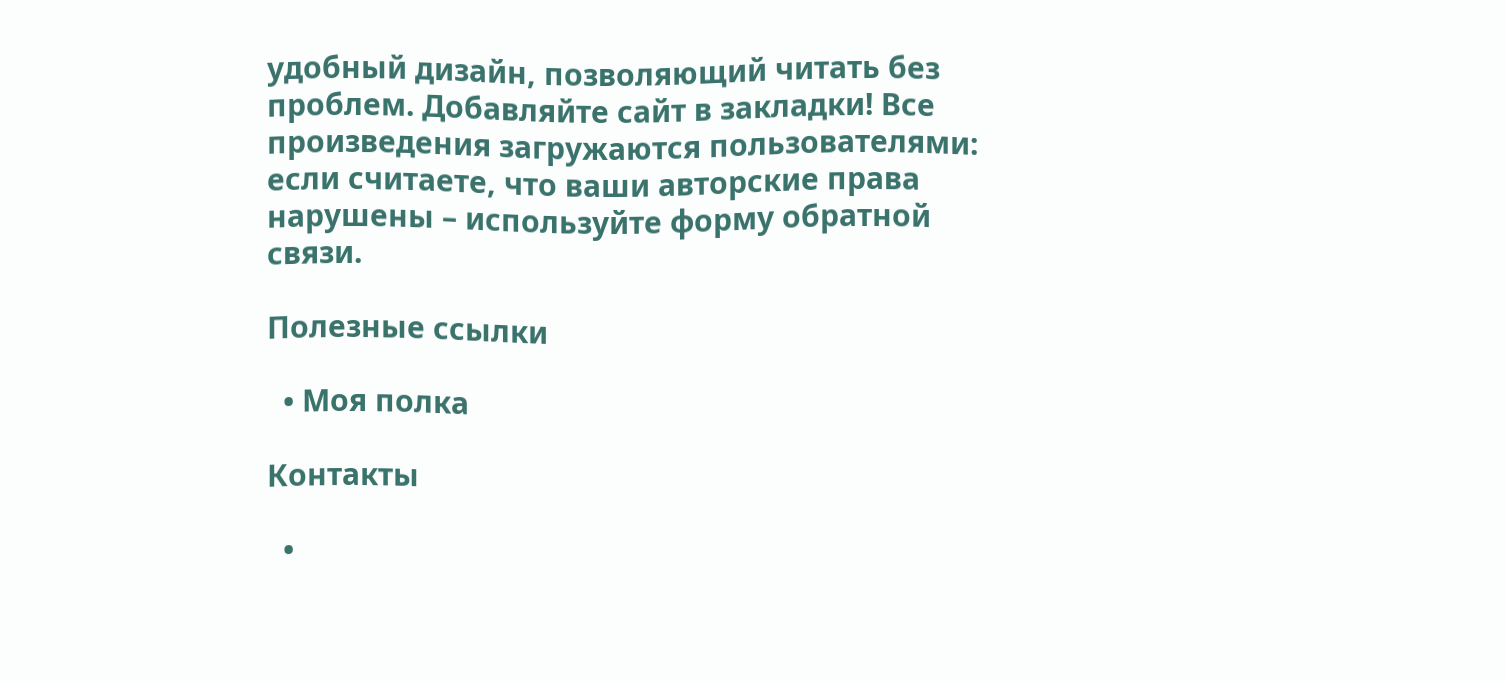удобный дизайн, позволяющий читать без проблем. Добавляйте сайт в закладки! Все произведения загружаются пользователями: если считаете, что ваши авторские права нарушены – используйте форму обратной связи.

Полезные ссылки

  • Моя полка

Контакты

  •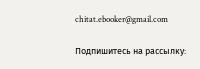chitat.ebooker@gmail.com

Подпишитесь на рассылку: